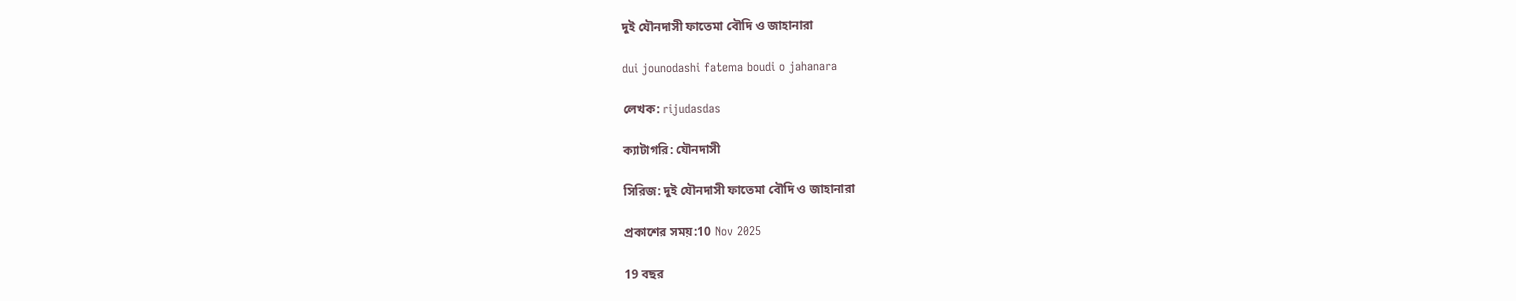দুই যৌনদাসী ফাতেমা বৌদি ও জাহানারা

dui jounodashi fatema boudi o jahanara

লেখক: rijudasdas

ক্যাটাগরি: যৌনদাসী

সিরিজ: দুই যৌনদাসী ফাতেমা বৌদি ও জাহানারা

প্রকাশের সময়:10 Nov 2025

19 বছর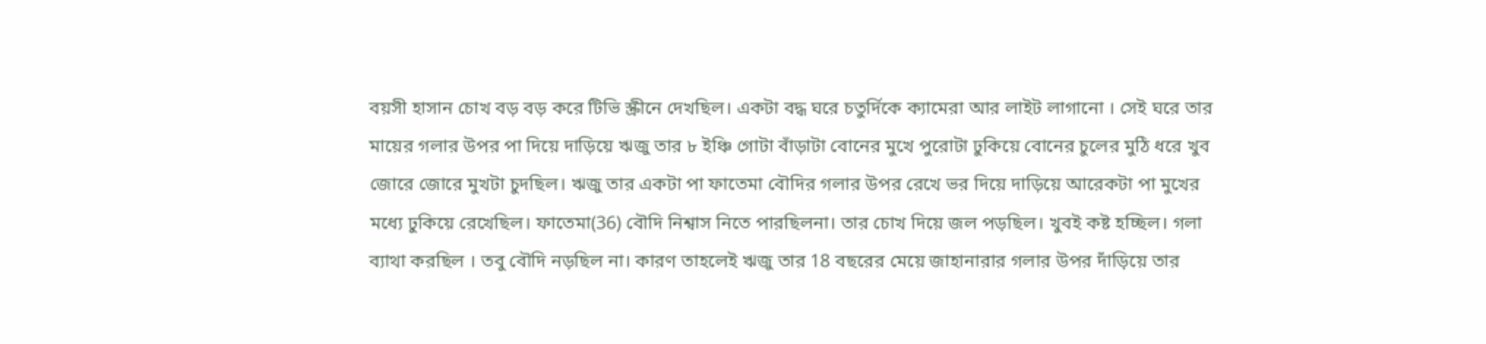বয়সী হাসান চোখ বড় বড় করে টিভি স্ক্রীনে দেখছিল। একটা বদ্ধ ঘরে চতুর্দিকে ক্যামেরা আর লাইট লাগানো । সেই ঘরে তার মায়ের গলার উপর পা দিয়ে দাড়িয়ে ঋজু তার ৮ ইঞ্চি গোটা বাঁড়াটা বোনের মুখে পুরোটা ঢুকিয়ে বোনের চুলের মুঠি ধরে খুব জোরে জোরে মুখটা চুদছিল। ঋজু তার একটা পা ফাতেমা বৌদির গলার উপর রেখে ভর দিয়ে দাড়িয়ে আরেকটা পা মুখের মধ্যে ঢুকিয়ে রেখেছিল। ফাতেমা(36) বৌদি নিশ্বাস নিতে পারছিলনা। তার চোখ দিয়ে জল পড়ছিল। খুবই কষ্ট হচ্ছিল। গলা ব্যাথা করছিল । তবু বৌদি নড়ছিল না। কারণ তাহলেই ঋজু তার 18 বছরের মেয়ে জাহানারার গলার উপর দাঁড়িয়ে তার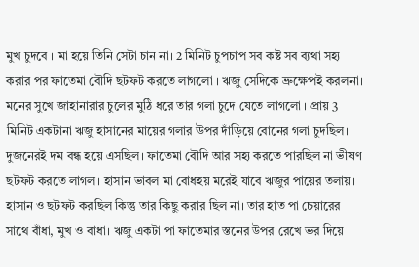মুখ চুদবে । মা হয়ে তিনি সেটা চান না। 2 মিনিট চুপচাপ সব কষ্ট সব ব্যথা সহ্য করার পর ফাতেমা বৌদি ছটফট করতে লাগলো । ঋজু সেদিকে ভ্রুক্ষেপই করলনা। মনের সুখে জাহানারার চুলের মুঠি ধরে তার গলা চুদে যেতে লাগলো । প্রায় 3 মিনিট একটানা ঋজু হাসানের মায়ের গলার উপর দাঁড়িয়ে বোনের গলা চুদছিল। দুজনেরই দম বন্ধ হয়ে এসছিল। ফাতেমা বৌদি আর সহ্য করতে পারছিল না ভীষণ ছটফট করতে লাগল। হাসান ভাবল মা বোধহয় মরেই যাবে ঋজুর পায়ের তলায়। হাসান ও ছটফট করছিল কিন্তু তার কিছু করার ছিল না। তার হাত পা চেয়ারের সাথে বাঁধা, মুখ ও বাধা। ঋজু একটা পা ফাতেমার স্তনের উপর রেখে ভর দিয়ে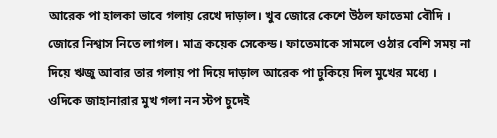আরেক পা হালকা ভাবে গলায় রেখে দাড়াল। খুব জোরে কেশে উঠল ফাতেমা বৌদি । জোরে নিশ্বাস নিতে লাগল। মাত্র কয়েক সেকেন্ড। ফাতেমাকে সামলে ওঠার বেশি সময় না দিয়ে ঋজু আবার তার গলায় পা দিয়ে দাড়াল আরেক পা ঢুকিয়ে দিল মুখের মধ্যে । ওদিকে জাহানারার মুখ গলা নন স্টপ চুদেই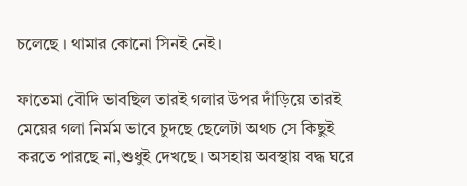চলেছে । থামার কোনো সিনই নেই।

ফাতেমা বৌদি ভাবছিল তারই গলার উপর দাঁড়িয়ে তারই মেয়ের গলা নির্মম ভাবে চুদছে ছেলেটা অথচ সে কিছুই করতে পারছে না,শুধুই দেখছে । অসহায় অবস্থায় বদ্ধ ঘরে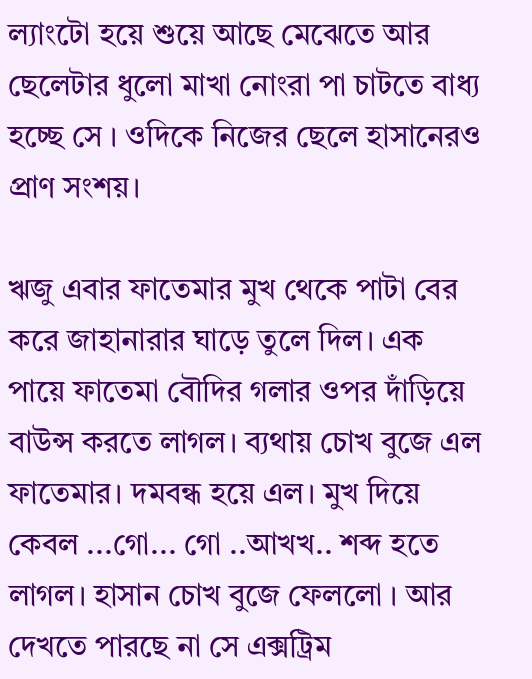ল্যাংটো হয়ে শুয়ে আছে মেঝেতে আর ছেলেটার ধুলো মাখা নোংরা পা চাটতে বাধ্য হচ্ছে সে । ওদিকে নিজের ছেলে হাসানেরও প্রাণ সংশয়।

ঋজু এবার ফাতেমার মুখ থেকে পাটা বের করে জাহানারার ঘাড়ে তুলে দিল। এক পায়ে ফাতেমা বৌদির গলার ওপর দাঁড়িয়ে বাউন্স করতে লাগল। ব্যথায় চোখ বুজে এল ফাতেমার। দমবন্ধ হয়ে এল। মুখ দিয়ে কেবল ...গো... গো ..আখখ.. শব্দ হতে লাগল। হাসান চোখ বুজে ফেললো । আর দেখতে পারছে না সে এক্সট্রিম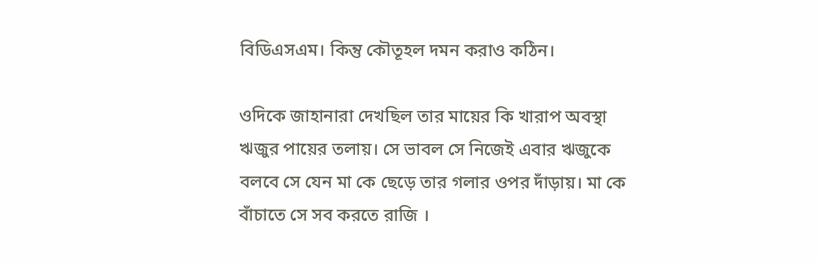বিডিএসএম। কিন্তু কৌতূহল দমন করাও কঠিন।

ওদিকে জাহানারা দেখছিল তার মায়ের কি খারাপ অবস্থা ঋজুর পায়ের তলায়। সে ভাবল সে নিজেই এবার ঋজুকে বলবে সে যেন মা কে ছেড়ে তার গলার ওপর দাঁড়ায়। মা কে বাঁচাতে সে সব করতে রাজি ।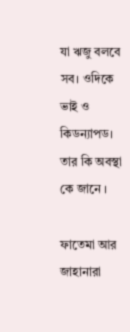যা ঋজু বলবে সব। ওদিকে ভাই ও কিডন্যাপড। তার কি অবস্থা কে জানে ।

ফাতেমা আর জাহানারা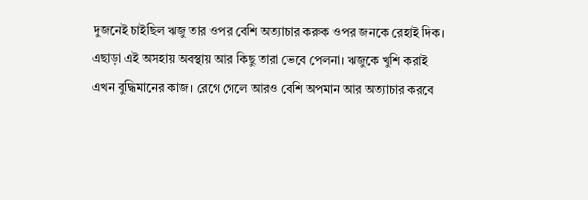দুজনেই চাইছিল ঋজু তার ওপর বেশি অত্যাচার করুক ওপর জনকে রেহাই দিক। এছাড়া এই অসহায় অবস্থায় আর কিছু তারা ভেবে পেলনা। ঋজুকে খুশি করাই এখন বুদ্ধিমানের কাজ। রেগে গেলে আরও বেশি অপমান আর অত্যাচার করবে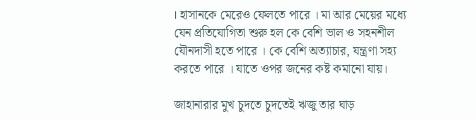। হাসানকে মেরেও ফেলতে পারে । মা আর মেয়ের মধ্যে যেন প্রতিযোগিতা শুরু হল কে বেশি ভাল ও সহনশীল যৌনদাসী হতে পারে । কে বেশি অত্যাচার, যন্ত্রণা সহ্য করতে পারে । যাতে ওপর জনের কষ্ট কমানো যায়।

জাহানারার মুখ চুদতে চুদতেই ঋজু তার ঘাড়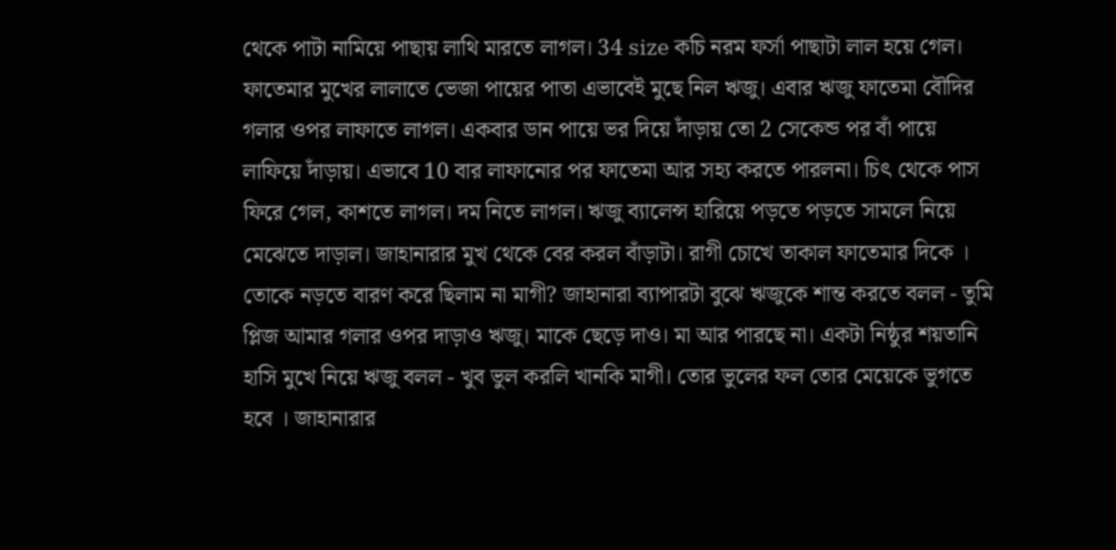থেকে পাটা নামিয়ে পাছায় লাথি মারতে লাগল। 34 size কচি নরম ফর্সা পাছাটা লাল হয়ে গেল। ফাতেমার মুখের লালাতে ভেজা পায়ের পাতা এভাবেই মুছে নিল ঋজু। এবার ঋজু ফাতেমা বৌদির গলার ওপর লাফাতে লাগল। একবার ডান পায়ে ভর দিয়ে দাঁড়ায় তো 2 সেকেন্ড পর বাঁ পায়ে লাফিয়ে দাঁড়ায়। এভাবে 10 বার লাফানোর পর ফাতেমা আর সহ্য করতে পারলনা। চিৎ থেকে পাস ফিরে গেল, কাশতে লাগল। দম নিতে লাগল। ঋজু ব্যালেন্স হারিয়ে পড়তে পড়তে সামলে নিয়ে মেঝেতে দাড়াল। জাহানারার মুখ থেকে বের করল বাঁড়াটা। রাগী চোখে তাকাল ফাতেমার দিকে । তোকে নড়তে বারণ করে ছিলাম না মাগী? জাহানারা ব্যাপারটা বুঝে ঋজুকে শান্ত করতে বলল - তুমি প্লিজ আমার গলার ওপর দাড়াও ঋজু। মাকে ছেড়ে দাও। মা আর পারছে না। একটা নিষ্ঠুর শয়তানি হাসি মুখে নিয়ে ঋজু বলল - খুব ভুল করলি খানকি মাগী। তোর ভুলের ফল তোর মেয়েকে ভুগতে হবে । জাহানারার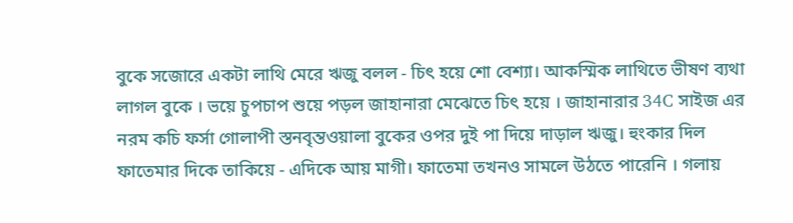বুকে সজোরে একটা লাথি মেরে ঋজু বলল - চিৎ হয়ে শো বেশ্যা। আকস্মিক লাথিতে ভীষণ ব্যথা লাগল বুকে । ভয়ে চুপচাপ শুয়ে পড়ল জাহানারা মেঝেতে চিৎ হয়ে । জাহানারার 34C সাইজ এর নরম কচি ফর্সা গোলাপী স্তনবৃন্তওয়ালা বুকের ওপর দুই পা দিয়ে দাড়াল ঋজু। হুংকার দিল ফাতেমার দিকে তাকিয়ে - এদিকে আয় মাগী। ফাতেমা তখনও সামলে উঠতে পারেনি । গলায়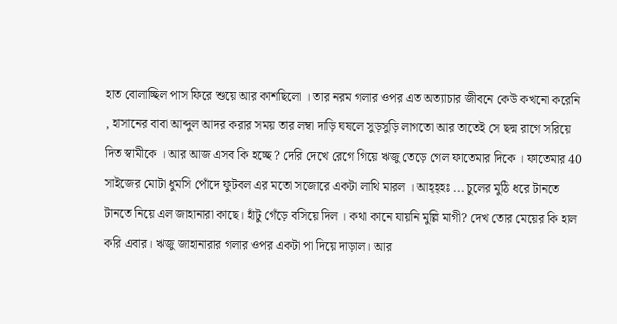হাত বোলাচ্ছিল পাস ফিরে শুয়ে আর কাশছিলো । তার নরম গলার ওপর এত অত্যাচার জীবনে কেউ কখনো করেনি , হাসানের বাবা আব্দুল আদর করার সময় তার লম্বা দাড়ি ঘষলে সুড়সুড়ি লাগতো আর তাতেই সে ছদ্ম রাগে সরিয়ে দিত স্বামীকে । আর আজ এসব কি হচ্ছে ? দেরি দেখে রেগে গিয়ে ঋজু তেড়ে গেল ফাতেমার দিকে । ফাতেমার 40 সাইজের মোটা ধুমসি পোঁদে ফুটবল এর মতো সজোরে একটা লাথি মারল । আহ্হ্হঃ ... চুলের মুঠি ধরে টানতে টানতে নিয়ে এল জাহানারা কাছে। হাঁটু গেঁড়ে বসিয়ে দিল । কথা কানে যায়নি মুল্লি মাগী? দেখ তোর মেয়ের কি হাল করি এবার। ঋজু জাহানারার গলার ওপর একটা পা দিয়ে দাড়াল। আর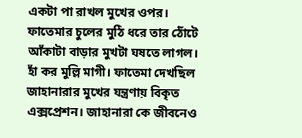একটা পা রাখল মুখের ওপর। ফাতেমার চুলের মুঠি ধরে তার ঠোঁটে আঁকাটা বাড়ার মুখটা ঘষতে লাগল। হাঁ কর মুল্লি মাগী। ফাতেমা দেখছিল জাহানারার মুখের যন্ত্রণায় বিকৃত এক্সপ্রেশন। জাহানারা কে জীবনেও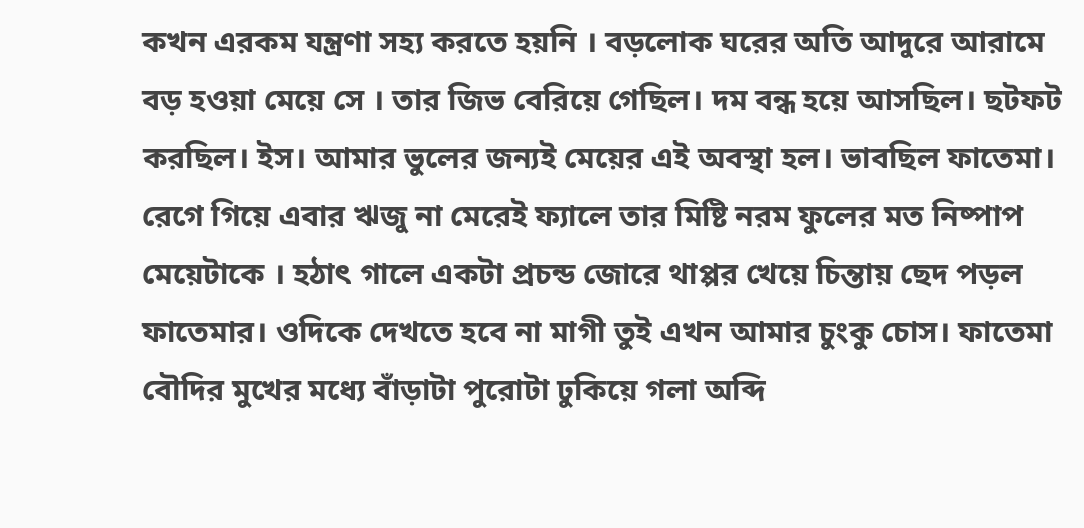কখন এরকম যন্ত্রণা সহ্য করতে হয়নি । বড়লোক ঘরের অতি আদুরে আরামে বড় হওয়া মেয়ে সে । তার জিভ বেরিয়ে গেছিল। দম বন্ধ হয়ে আসছিল। ছটফট করছিল। ইস। আমার ভুলের জন্যই মেয়ের এই অবস্থা হল। ভাবছিল ফাতেমা। রেগে গিয়ে এবার ঋজু না মেরেই ফ্যালে তার মিষ্টি নরম ফুলের মত নিষ্পাপ মেয়েটাকে । হঠাৎ গালে একটা প্রচন্ড জোরে থাপ্পর খেয়ে চিন্তায় ছেদ পড়ল ফাতেমার। ওদিকে দেখতে হবে না মাগী তুই এখন আমার চুংকু চোস। ফাতেমা বৌদির মুখের মধ্যে বাঁড়াটা পুরোটা ঢুকিয়ে গলা অব্দি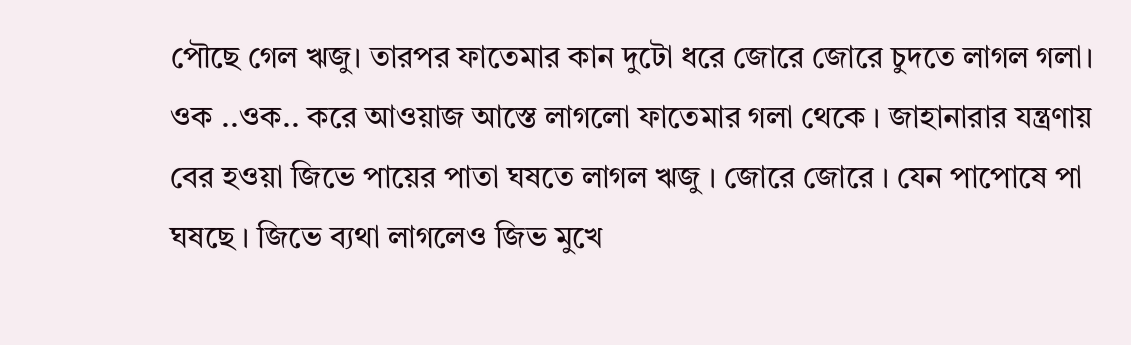পৌছে গেল ঋজু। তারপর ফাতেমার কান দুটো ধরে জোরে জোরে চুদতে লাগল গলা। ওক ..ওক.. করে আওয়াজ আস্তে লাগলো ফাতেমার গলা থেকে । জাহানারার যন্ত্রণায় বের হওয়া জিভে পায়ের পাতা ঘষতে লাগল ঋজু । জোরে জোরে । যেন পাপোষে পা ঘষছে । জিভে ব্যথা লাগলেও জিভ মুখে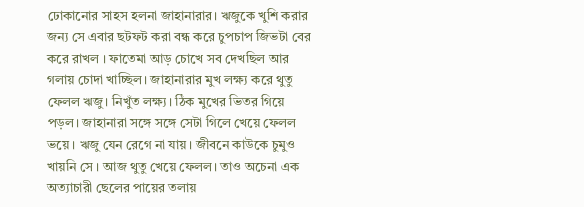ঢোকানোর সাহস হলনা জাহানারার। ঋজুকে খুশি করার জন্য সে এবার ছটফট করা বন্ধ করে চুপচাপ জিভটা বের করে রাখল । ফাতেমা আড় চোখে সব দেখছিল আর গলায় চোদা খাচ্ছিল। জাহানারার মুখ লক্ষ্য করে থুতু ফেলল ঋজু। নিখুঁত লক্ষ্য। ঠিক মুখের ভিতর গিয়ে পড়ল। জাহানারা সঙ্গে সঙ্গে সেটা গিলে খেয়ে ফেলল ভয়ে । ঋজু যেন রেগে না যায়। জীবনে কাউকে চুমুও খায়নি সে । আজ থুতু খেয়ে ফেলল। তাও অচেনা এক অত্যাচারী ছেলের পায়ের তলায়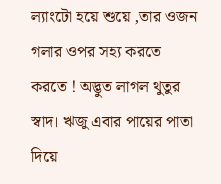ল্যাংটো হয়ে শুয়ে ,তার ওজন গলার ওপর সহ্য করতে করতে ! অদ্ভুত লাগল থুতুর স্বাদ। ঋজু এবার পায়ের পাতা দিয়ে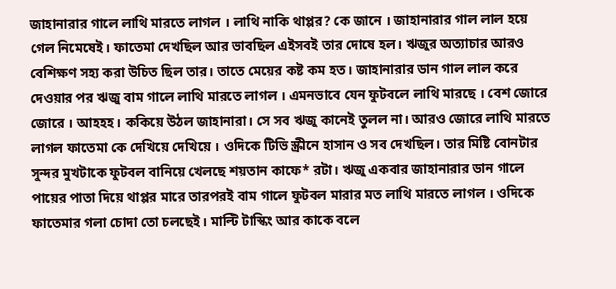জাহানারার গালে লাথি মারতে লাগল । লাথি নাকি থাপ্পর? কে জানে । জাহানারার গাল লাল হয়ে গেল নিমেষেই। ফাতেমা দেখছিল আর ভাবছিল এইসবই তার দোষে হল। ঋজুর অত্যাচার আরও বেশিক্ষণ সহ্য করা উচিত ছিল তার। তাতে মেয়ের কষ্ট কম হত। জাহানারার ডান গাল লাল করে দেওয়ার পর ঋজু বাম গালে লাথি মারতে লাগল । এমনভাবে যেন ফুটবলে লাথি মারছে । বেশ জোরে জোরে । আহহহ। ককিয়ে উঠল জাহানারা। সে সব ঋজু কানেই তুলল না। আরও জোরে লাথি মারতে লাগল ফাতেমা কে দেখিয়ে দেখিয়ে । ওদিকে টিভি স্ক্রীনে হাসান ও সব দেখছিল। তার মিষ্টি বোনটার সুন্দর মুখটাকে ফুটবল বানিয়ে খেলছে শয়তান কাফে* রটা। ঋজু একবার জাহানারার ডান গালে পায়ের পাতা দিয়ে থাপ্পর মারে তারপরই বাম গালে ফুটবল মারার মত লাথি মারতে লাগল । ওদিকে ফাতেমার গলা চোদা তো চলছেই। মাল্টি টাস্কিং আর কাকে বলে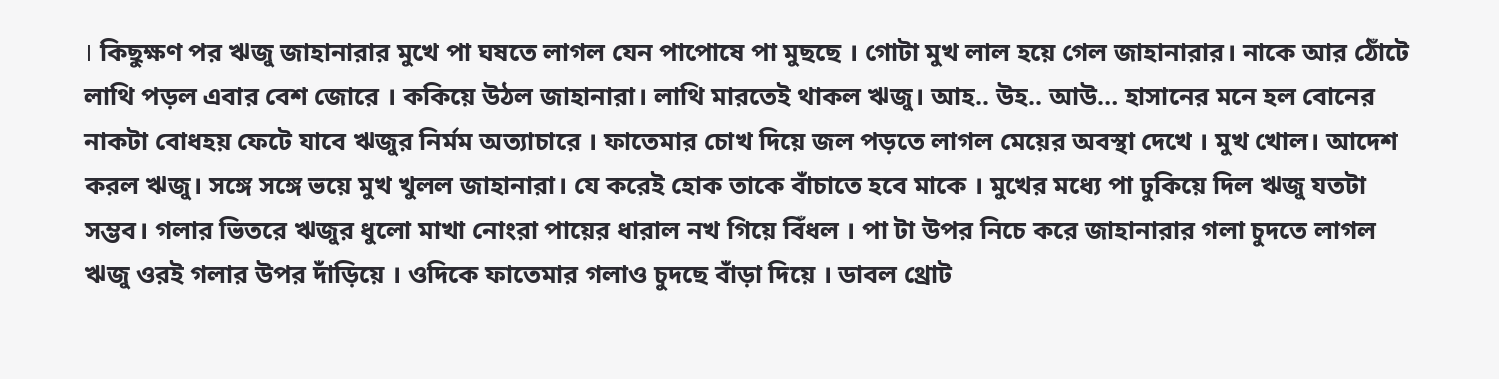। কিছুক্ষণ পর ঋজু জাহানারার মুখে পা ঘষতে লাগল যেন পাপোষে পা মুছছে । গোটা মুখ লাল হয়ে গেল জাহানারার। নাকে আর ঠোঁটে লাথি পড়ল এবার বেশ জোরে । ককিয়ে উঠল জাহানারা। লাথি মারতেই থাকল ঋজু। আহ.. উহ.. আউ… হাসানের মনে হল বোনের নাকটা বোধহয় ফেটে যাবে ঋজুর নির্মম অত্যাচারে । ফাতেমার চোখ দিয়ে জল পড়তে লাগল মেয়ের অবস্থা দেখে । মুখ খোল। আদেশ করল ঋজু। সঙ্গে সঙ্গে ভয়ে মুখ খুলল জাহানারা। যে করেই হোক তাকে বাঁচাতে হবে মাকে । মুখের মধ্যে পা ঢুকিয়ে দিল ঋজু যতটা সম্ভব। গলার ভিতরে ঋজুর ধুলো মাখা নোংরা পায়ের ধারাল নখ গিয়ে বিঁধল । পা টা উপর নিচে করে জাহানারার গলা চুদতে লাগল ঋজু ওরই গলার উপর দাঁড়িয়ে । ওদিকে ফাতেমার গলাও চুদছে বাঁড়া দিয়ে । ডাবল থ্রোট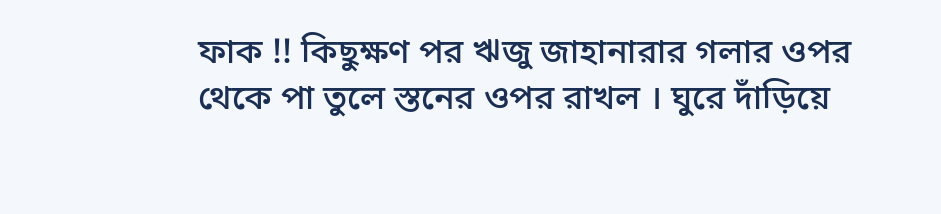ফাক !! কিছুক্ষণ পর ঋজু জাহানারার গলার ওপর থেকে পা তুলে স্তনের ওপর রাখল । ঘুরে দাঁড়িয়ে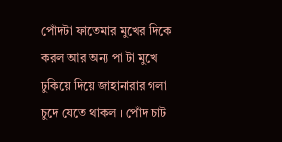পোঁদটা ফাতেমার মুখের দিকে করল আর অন্য পা টা মুখে ঢুকিয়ে দিয়ে জাহানারার গলা চুদে যেতে থাকল । পোঁদ চাট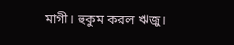মাগী। হুকুম করল ঋজু।